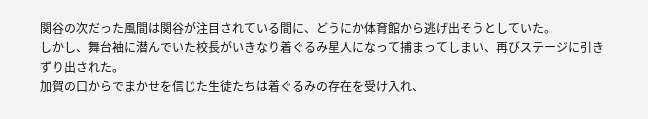関谷の次だった風間は関谷が注目されている間に、どうにか体育館から逃げ出そうとしていた。
しかし、舞台袖に潜んでいた校長がいきなり着ぐるみ星人になって捕まってしまい、再びステージに引きずり出された。
加賀の口からでまかせを信じた生徒たちは着ぐるみの存在を受け入れ、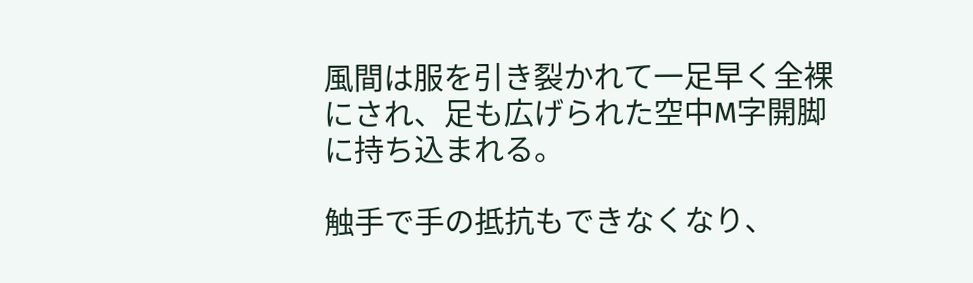風間は服を引き裂かれて一足早く全裸にされ、足も広げられた空中M字開脚に持ち込まれる。

触手で手の抵抗もできなくなり、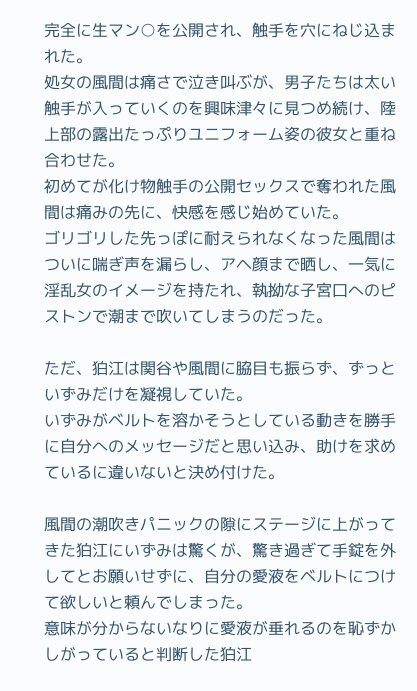完全に生マン○を公開され、触手を穴にねじ込まれた。
処女の風間は痛さで泣き叫ぶが、男子たちは太い触手が入っていくのを興味津々に見つめ続け、陸上部の露出たっぷりユニフォーム姿の彼女と重ね合わせた。
初めてが化け物触手の公開セックスで奪われた風間は痛みの先に、快感を感じ始めていた。
ゴリゴリした先っぽに耐えられなくなった風間はついに喘ぎ声を漏らし、アヘ顔まで晒し、一気に淫乱女のイメージを持たれ、執拗な子宮口へのピストンで潮まで吹いてしまうのだった。

ただ、狛江は関谷や風間に脇目も振らず、ずっといずみだけを凝視していた。
いずみがベルトを溶かそうとしている動きを勝手に自分へのメッセージだと思い込み、助けを求めているに違いないと決め付けた。

風間の潮吹きパニックの隙にステージに上がってきた狛江にいずみは驚くが、驚き過ぎて手錠を外してとお願いせずに、自分の愛液をベルトにつけて欲しいと頼んでしまった。
意味が分からないなりに愛液が垂れるのを恥ずかしがっていると判断した狛江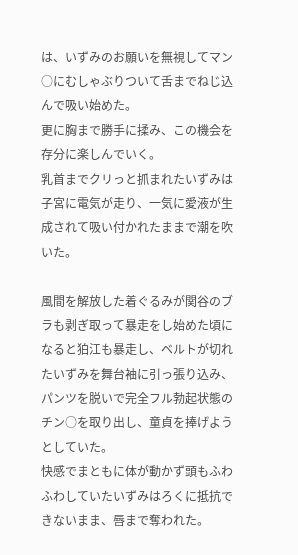は、いずみのお願いを無視してマン○にむしゃぶりついて舌までねじ込んで吸い始めた。
更に胸まで勝手に揉み、この機会を存分に楽しんでいく。
乳首までクリっと抓まれたいずみは子宮に電気が走り、一気に愛液が生成されて吸い付かれたままで潮を吹いた。

風間を解放した着ぐるみが関谷のブラも剥ぎ取って暴走をし始めた頃になると狛江も暴走し、ベルトが切れたいずみを舞台袖に引っ張り込み、パンツを脱いで完全フル勃起状態のチン○を取り出し、童貞を捧げようとしていた。
快感でまともに体が動かず頭もふわふわしていたいずみはろくに抵抗できないまま、唇まで奪われた。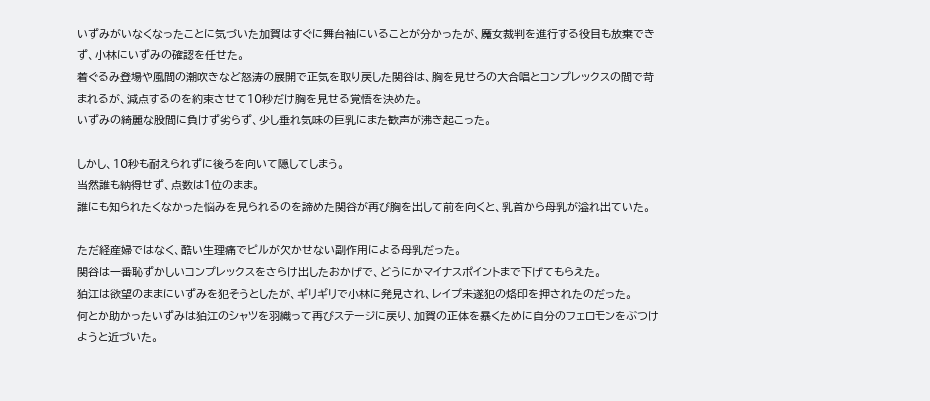いずみがいなくなったことに気づいた加賀はすぐに舞台袖にいることが分かったが、魔女裁判を進行する役目も放棄できず、小林にいずみの確認を任せた。
着ぐるみ登場や風間の潮吹きなど怒涛の展開で正気を取り戻した関谷は、胸を見せろの大合唱とコンプレックスの間で苛まれるが、減点するのを約束させて10秒だけ胸を見せる覚悟を決めた。
いずみの綺麗な股間に負けず劣らず、少し垂れ気味の巨乳にまた歓声が沸き起こった。

しかし、10秒も耐えられずに後ろを向いて隠してしまう。
当然誰も納得せず、点数は1位のまま。
誰にも知られたくなかった悩みを見られるのを諦めた関谷が再び胸を出して前を向くと、乳首から母乳が溢れ出ていた。

ただ経産婦ではなく、酷い生理痛でピルが欠かせない副作用による母乳だった。
関谷は一番恥ずかしいコンプレックスをさらけ出したおかげで、どうにかマイナスポイントまで下げてもらえた。
狛江は欲望のままにいずみを犯そうとしたが、ギリギリで小林に発見され、レイプ未遂犯の烙印を押されたのだった。
何とか助かったいずみは狛江のシャツを羽織って再びステージに戻り、加賀の正体を暴くために自分のフェロモンをぶつけようと近づいた。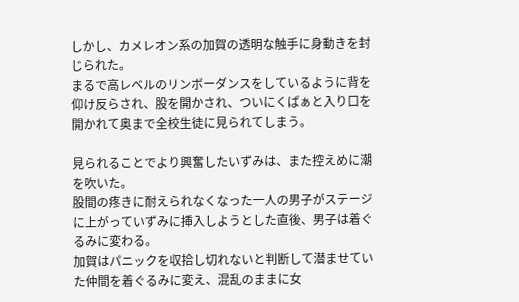しかし、カメレオン系の加賀の透明な触手に身動きを封じられた。
まるで高レベルのリンボーダンスをしているように背を仰け反らされ、股を開かされ、ついにくぱぁと入り口を開かれて奥まで全校生徒に見られてしまう。

見られることでより興奮したいずみは、また控えめに潮を吹いた。
股間の疼きに耐えられなくなった一人の男子がステージに上がっていずみに挿入しようとした直後、男子は着ぐるみに変わる。
加賀はパニックを収拾し切れないと判断して潜ませていた仲間を着ぐるみに変え、混乱のままに女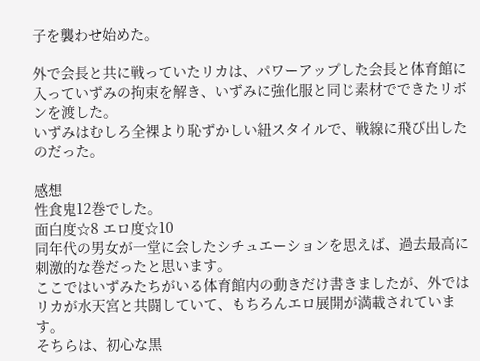子を襲わせ始めた。

外で会長と共に戦っていたリカは、パワーアップした会長と体育館に入っていずみの拘束を解き、いずみに強化服と同じ素材でできたリボンを渡した。
いずみはむしろ全裸より恥ずかしい紐スタイルで、戦線に飛び出したのだった。

感想
性食鬼12巻でした。
面白度☆8 エロ度☆10
同年代の男女が一堂に会したシチュエーションを思えば、過去最高に刺激的な巻だったと思います。
ここではいずみたちがいる体育館内の動きだけ書きましたが、外ではリカが水天宮と共闘していて、もちろんエロ展開が満載されています。
そちらは、初心な黒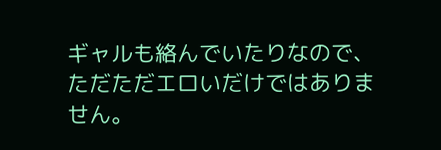ギャルも絡んでいたりなので、ただただエロいだけではありません。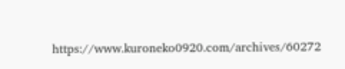https://www.kuroneko0920.com/archives/60272